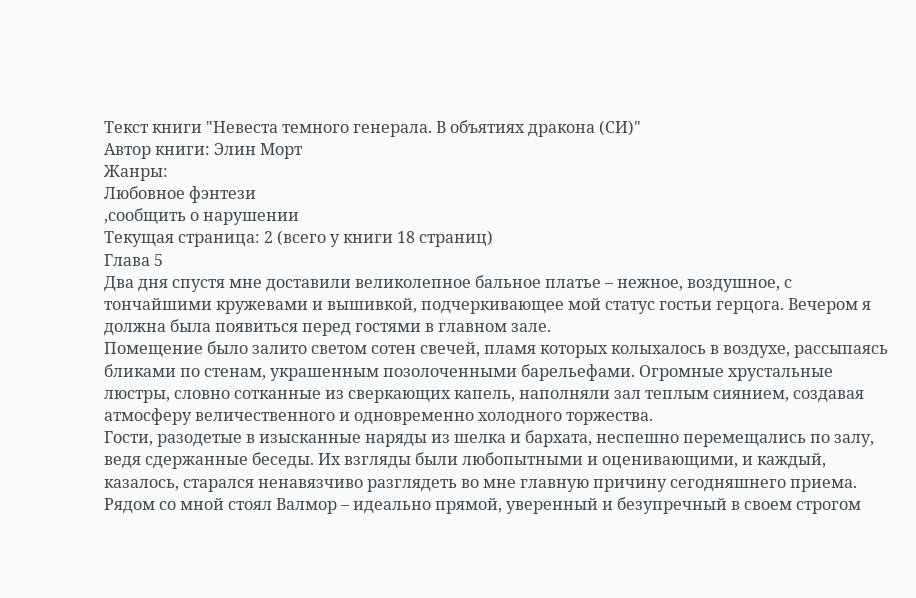Текст книги "Невеста темного генерала. В объятиях дракона (СИ)"
Автор книги: Элин Морт
Жанры:
Любовное фэнтези
,сообщить о нарушении
Текущая страница: 2 (всего у книги 18 страниц)
Глава 5
Два дня спустя мне доставили великолепное бальное платье – нежное, воздушное, с тончайшими кружевами и вышивкой, подчеркивающее мой статус гостьи герцога. Вечером я должна была появиться перед гостями в главном зале.
Помещение было залито светом сотен свечей, пламя которых колыхалось в воздухе, рассыпаясь бликами по стенам, украшенным позолоченными барельефами. Огромные хрустальные люстры, словно сотканные из сверкающих капель, наполняли зал теплым сиянием, создавая атмосферу величественного и одновременно холодного торжества.
Гости, разодетые в изысканные наряды из шелка и бархата, неспешно перемещались по залу, ведя сдержанные беседы. Их взгляды были любопытными и оценивающими, и каждый, казалось, старался ненавязчиво разглядеть во мне главную причину сегодняшнего приема.
Рядом со мной стоял Валмор – идеально прямой, уверенный и безупречный в своем строгом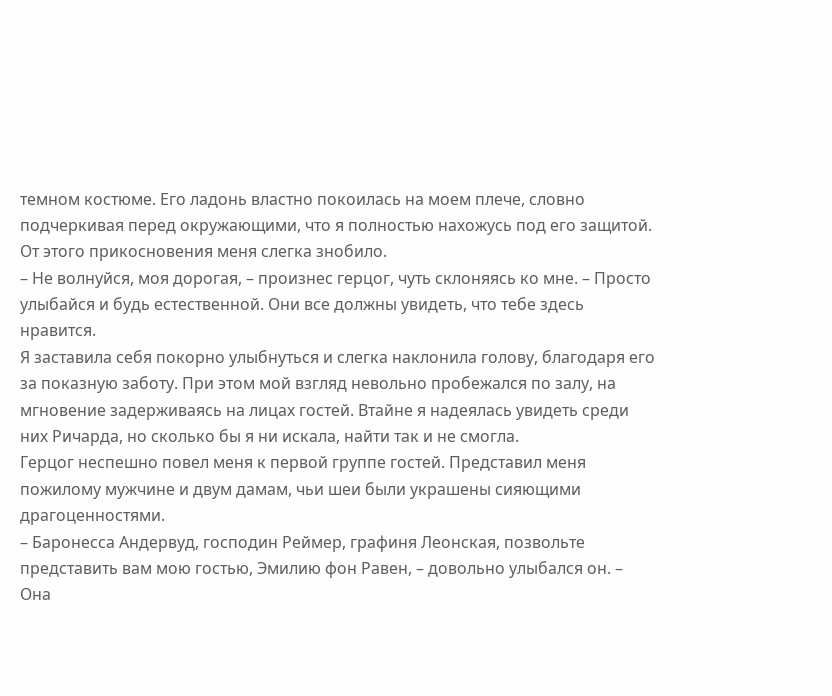темном костюме. Его ладонь властно покоилась на моем плече, словно подчеркивая перед окружающими, что я полностью нахожусь под его защитой. От этого прикосновения меня слегка знобило.
– Не волнуйся, моя дорогая, – произнес герцог, чуть склоняясь ко мне. – Просто улыбайся и будь естественной. Они все должны увидеть, что тебе здесь нравится.
Я заставила себя покорно улыбнуться и слегка наклонила голову, благодаря его за показную заботу. При этом мой взгляд невольно пробежался по залу, на мгновение задерживаясь на лицах гостей. Втайне я надеялась увидеть среди них Ричарда, но сколько бы я ни искала, найти так и не смогла.
Герцог неспешно повел меня к первой группе гостей. Представил меня пожилому мужчине и двум дамам, чьи шеи были украшены сияющими драгоценностями.
– Баронесса Андервуд, господин Реймер, графиня Леонская, позвольте представить вам мою гостью, Эмилию фон Равен, – довольно улыбался он. – Она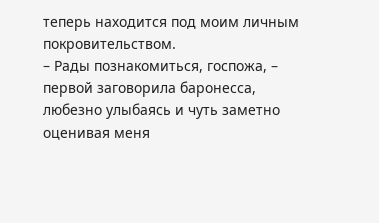теперь находится под моим личным покровительством.
– Рады познакомиться, госпожа, – первой заговорила баронесса, любезно улыбаясь и чуть заметно оценивая меня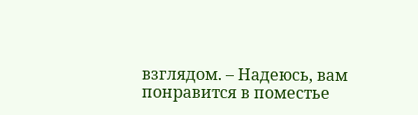взглядом. – Надеюсь, вам понравится в поместье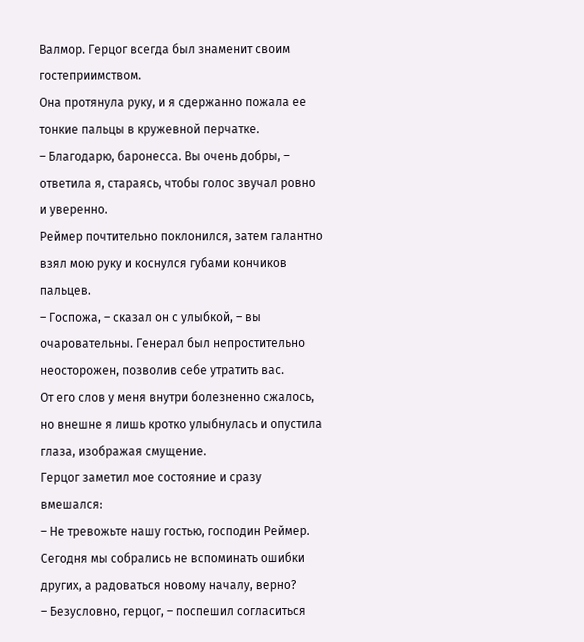Валмор. Герцог всегда был знаменит своим гостеприимством.
Она протянула руку, и я сдержанно пожала ее тонкие пальцы в кружевной перчатке.
– Благодарю, баронесса. Вы очень добры, – ответила я, стараясь, чтобы голос звучал ровно и уверенно.
Реймер почтительно поклонился, затем галантно взял мою руку и коснулся губами кончиков пальцев.
– Госпожа, – сказал он с улыбкой, – вы очаровательны. Генерал был непростительно неосторожен, позволив себе утратить вас.
От его слов у меня внутри болезненно сжалось, но внешне я лишь кротко улыбнулась и опустила глаза, изображая смущение.
Герцог заметил мое состояние и сразу вмешался:
– Не тревожьте нашу гостью, господин Реймер. Сегодня мы собрались не вспоминать ошибки других, а радоваться новому началу, верно?
– Безусловно, герцог, – поспешил согласиться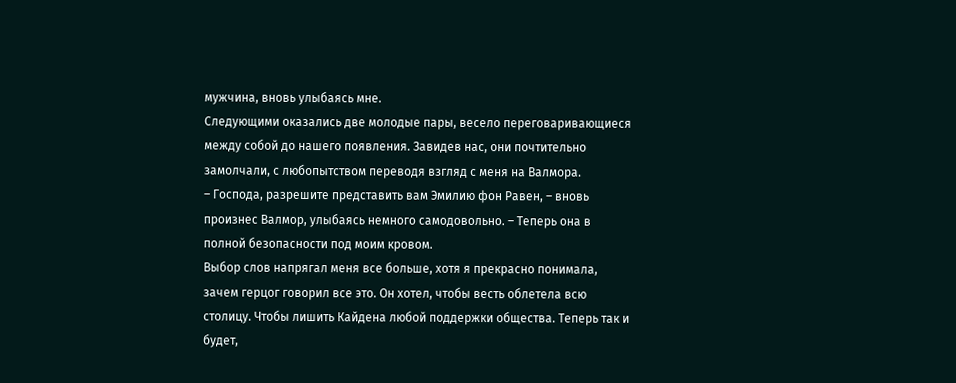мужчина, вновь улыбаясь мне.
Следующими оказались две молодые пары, весело переговаривающиеся между собой до нашего появления. Завидев нас, они почтительно замолчали, с любопытством переводя взгляд с меня на Валмора.
– Господа, разрешите представить вам Эмилию фон Равен, – вновь произнес Валмор, улыбаясь немного самодовольно. – Теперь она в полной безопасности под моим кровом.
Выбор слов напрягал меня все больше, хотя я прекрасно понимала, зачем герцог говорил все это. Он хотел, чтобы весть облетела всю столицу. Чтобы лишить Кайдена любой поддержки общества. Теперь так и будет,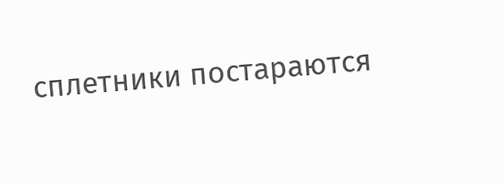сплетники постараются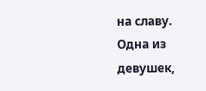на славу.
Одна из девушек,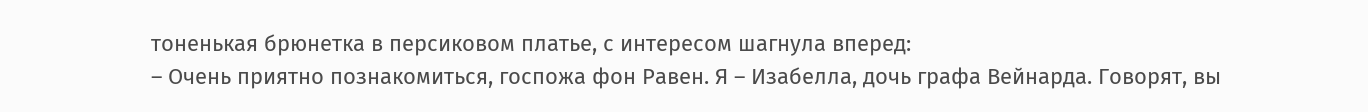тоненькая брюнетка в персиковом платье, с интересом шагнула вперед:
– Очень приятно познакомиться, госпожа фон Равен. Я – Изабелла, дочь графа Вейнарда. Говорят, вы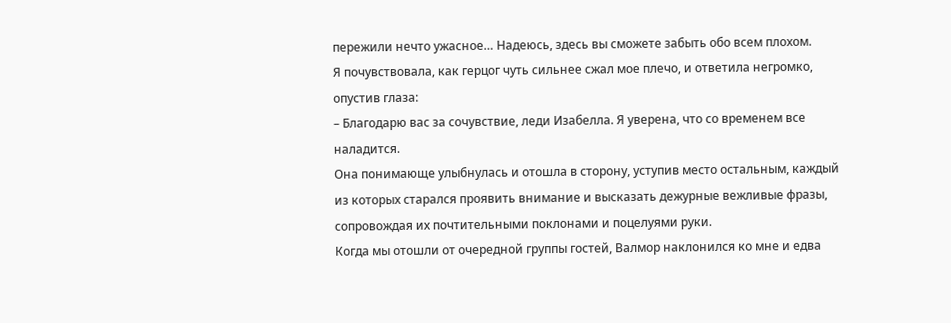пережили нечто ужасное… Надеюсь, здесь вы сможете забыть обо всем плохом.
Я почувствовала, как герцог чуть сильнее сжал мое плечо, и ответила негромко, опустив глаза:
– Благодарю вас за сочувствие, леди Изабелла. Я уверена, что со временем все наладится.
Она понимающе улыбнулась и отошла в сторону, уступив место остальным, каждый из которых старался проявить внимание и высказать дежурные вежливые фразы, сопровождая их почтительными поклонами и поцелуями руки.
Когда мы отошли от очередной группы гостей, Валмор наклонился ко мне и едва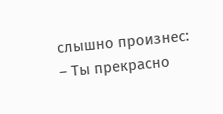слышно произнес:
– Ты прекрасно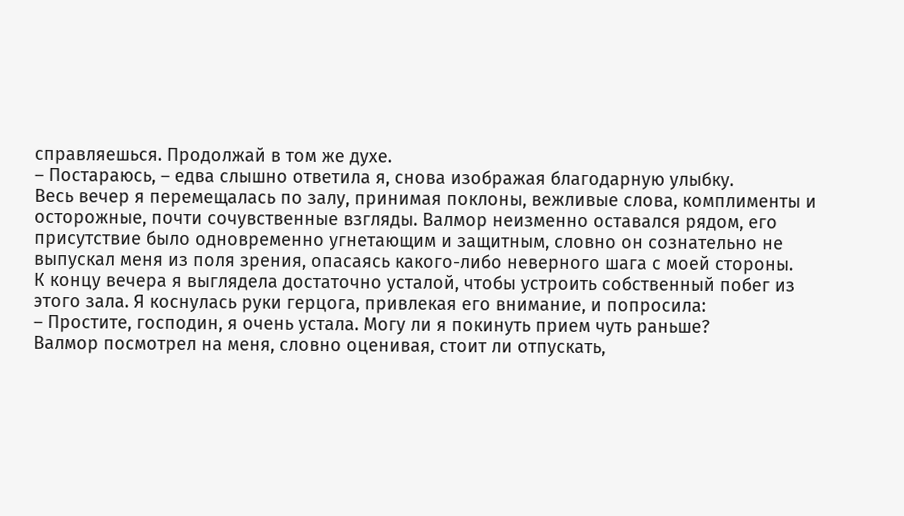справляешься. Продолжай в том же духе.
– Постараюсь, – едва слышно ответила я, снова изображая благодарную улыбку.
Весь вечер я перемещалась по залу, принимая поклоны, вежливые слова, комплименты и осторожные, почти сочувственные взгляды. Валмор неизменно оставался рядом, его присутствие было одновременно угнетающим и защитным, словно он сознательно не выпускал меня из поля зрения, опасаясь какого-либо неверного шага с моей стороны.
К концу вечера я выглядела достаточно усталой, чтобы устроить собственный побег из этого зала. Я коснулась руки герцога, привлекая его внимание, и попросила:
– Простите, господин, я очень устала. Могу ли я покинуть прием чуть раньше?
Валмор посмотрел на меня, словно оценивая, стоит ли отпускать,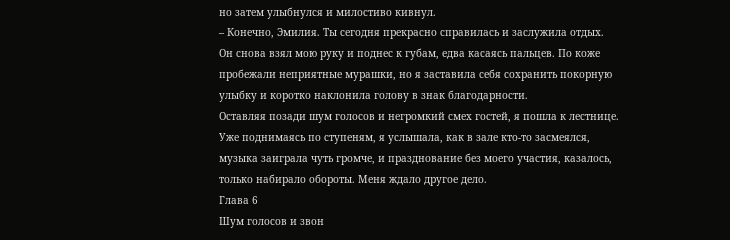но затем улыбнулся и милостиво кивнул.
– Конечно, Эмилия. Ты сегодня прекрасно справилась и заслужила отдых.
Он снова взял мою руку и поднес к губам, едва касаясь пальцев. По коже пробежали неприятные мурашки, но я заставила себя сохранить покорную улыбку и коротко наклонила голову в знак благодарности.
Оставляя позади шум голосов и негромкий смех гостей, я пошла к лестнице. Уже поднимаясь по ступеням, я услышала, как в зале кто-то засмеялся, музыка заиграла чуть громче, и празднование без моего участия, казалось, только набирало обороты. Меня ждало другое дело.
Глава 6
Шум голосов и звон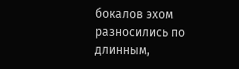бокалов эхом разносились по длинным,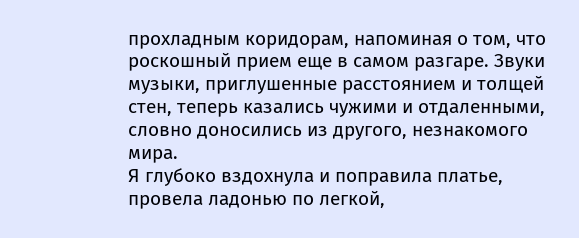прохладным коридорам, напоминая о том, что роскошный прием еще в самом разгаре. Звуки музыки, приглушенные расстоянием и толщей стен, теперь казались чужими и отдаленными, словно доносились из другого, незнакомого мира.
Я глубоко вздохнула и поправила платье, провела ладонью по легкой,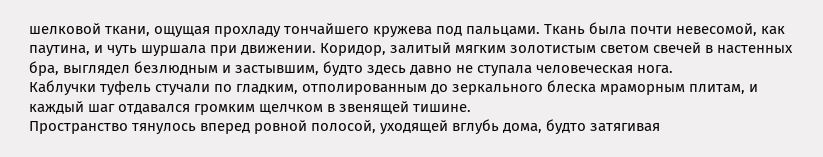шелковой ткани, ощущая прохладу тончайшего кружева под пальцами. Ткань была почти невесомой, как паутина, и чуть шуршала при движении. Коридор, залитый мягким золотистым светом свечей в настенных бра, выглядел безлюдным и застывшим, будто здесь давно не ступала человеческая нога.
Каблучки туфель стучали по гладким, отполированным до зеркального блеска мраморным плитам, и каждый шаг отдавался громким щелчком в звенящей тишине.
Пространство тянулось вперед ровной полосой, уходящей вглубь дома, будто затягивая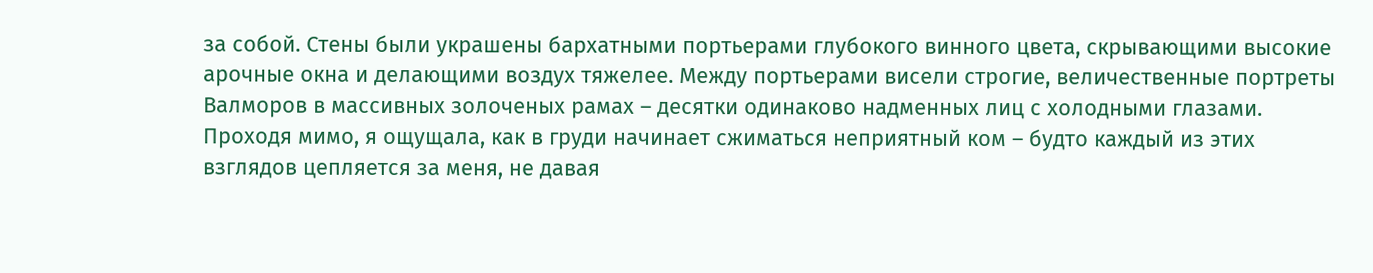за собой. Стены были украшены бархатными портьерами глубокого винного цвета, скрывающими высокие арочные окна и делающими воздух тяжелее. Между портьерами висели строгие, величественные портреты Валморов в массивных золоченых рамах – десятки одинаково надменных лиц с холодными глазами.
Проходя мимо, я ощущала, как в груди начинает сжиматься неприятный ком – будто каждый из этих взглядов цепляется за меня, не давая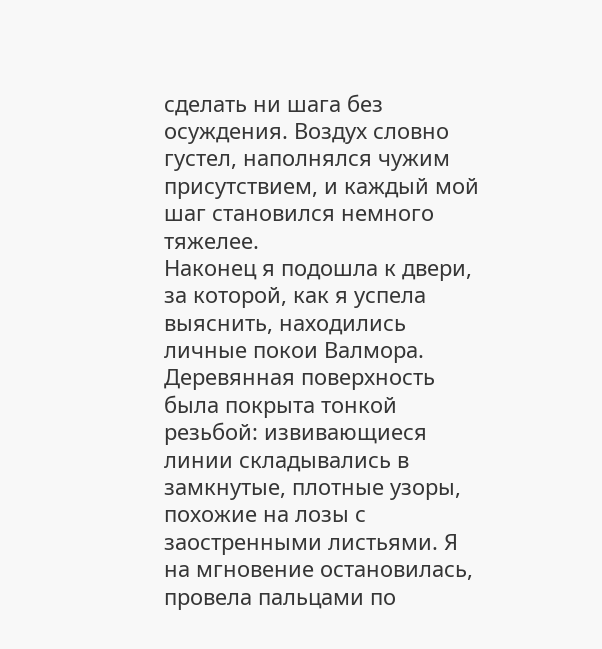сделать ни шага без осуждения. Воздух словно густел, наполнялся чужим присутствием, и каждый мой шаг становился немного тяжелее.
Наконец я подошла к двери, за которой, как я успела выяснить, находились личные покои Валмора. Деревянная поверхность была покрыта тонкой резьбой: извивающиеся линии складывались в замкнутые, плотные узоры, похожие на лозы с заостренными листьями. Я на мгновение остановилась, провела пальцами по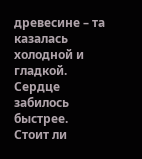древесине – та казалась холодной и гладкой. Сердце забилось быстрее.
Стоит ли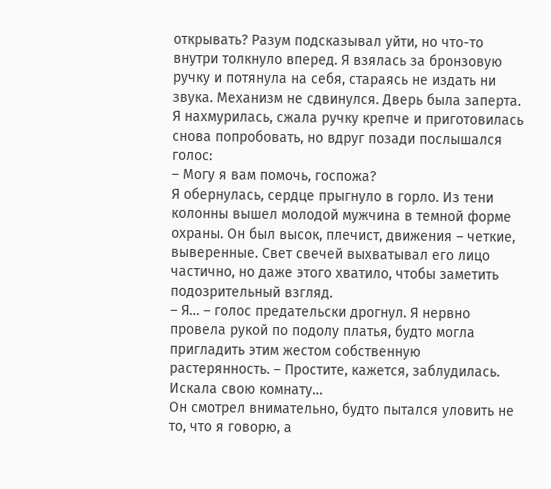открывать? Разум подсказывал уйти, но что-то внутри толкнуло вперед. Я взялась за бронзовую ручку и потянула на себя, стараясь не издать ни звука. Механизм не сдвинулся. Дверь была заперта. Я нахмурилась, сжала ручку крепче и приготовилась снова попробовать, но вдруг позади послышался голос:
– Могу я вам помочь, госпожа?
Я обернулась, сердце прыгнуло в горло. Из тени колонны вышел молодой мужчина в темной форме охраны. Он был высок, плечист, движения – четкие, выверенные. Свет свечей выхватывал его лицо частично, но даже этого хватило, чтобы заметить подозрительный взгляд.
– Я… – голос предательски дрогнул. Я нервно провела рукой по подолу платья, будто могла пригладить этим жестом собственную растерянность. – Простите, кажется, заблудилась. Искала свою комнату…
Он смотрел внимательно, будто пытался уловить не то, что я говорю, а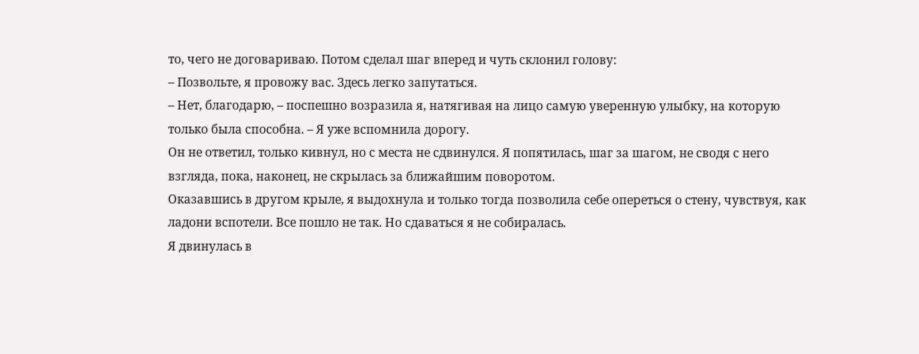то, чего не договариваю. Потом сделал шаг вперед и чуть склонил голову:
– Позвольте, я провожу вас. Здесь легко запутаться.
– Нет, благодарю, – поспешно возразила я, натягивая на лицо самую уверенную улыбку, на которую только была способна. – Я уже вспомнила дорогу.
Он не ответил, только кивнул, но с места не сдвинулся. Я попятилась, шаг за шагом, не сводя с него взгляда, пока, наконец, не скрылась за ближайшим поворотом.
Оказавшись в другом крыле, я выдохнула и только тогда позволила себе опереться о стену, чувствуя, как ладони вспотели. Все пошло не так. Но сдаваться я не собиралась.
Я двинулась в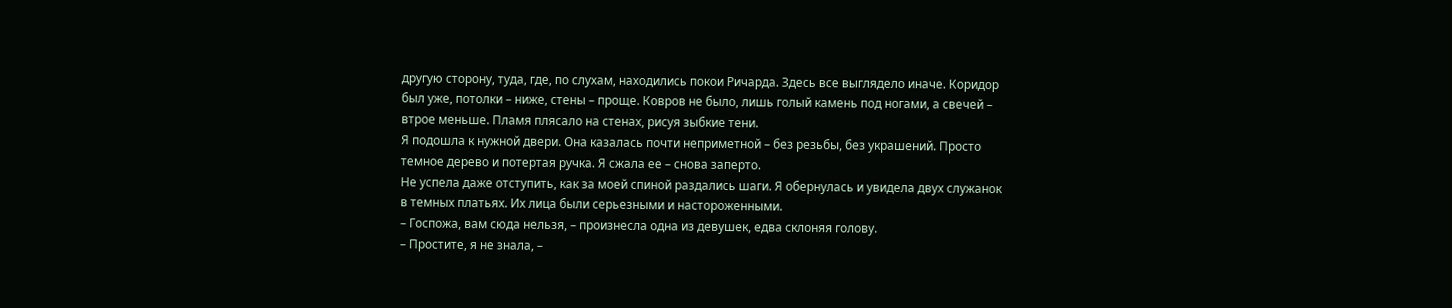другую сторону, туда, где, по слухам, находились покои Ричарда. Здесь все выглядело иначе. Коридор был уже, потолки – ниже, стены – проще. Ковров не было, лишь голый камень под ногами, а свечей – втрое меньше. Пламя плясало на стенах, рисуя зыбкие тени.
Я подошла к нужной двери. Она казалась почти неприметной – без резьбы, без украшений. Просто темное дерево и потертая ручка. Я сжала ее – снова заперто.
Не успела даже отступить, как за моей спиной раздались шаги. Я обернулась и увидела двух служанок в темных платьях. Их лица были серьезными и настороженными.
– Госпожа, вам сюда нельзя, – произнесла одна из девушек, едва склоняя голову.
– Простите, я не знала, –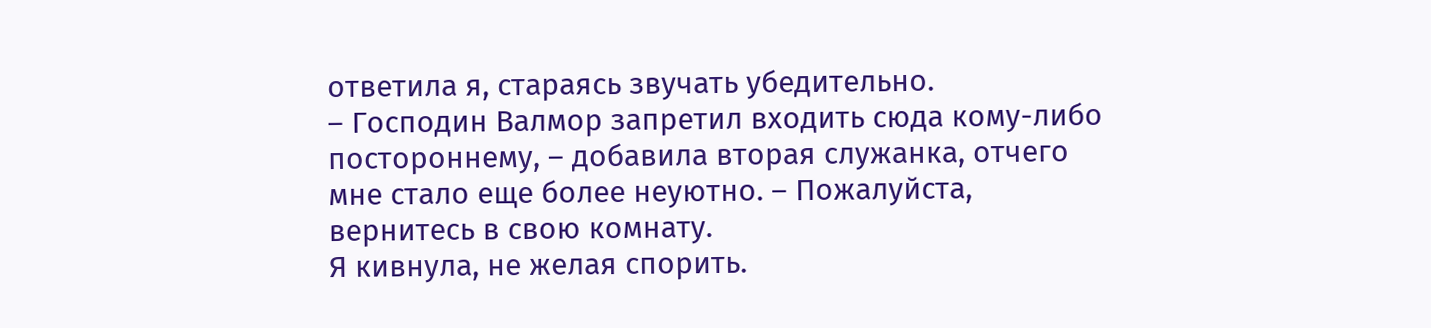ответила я, стараясь звучать убедительно.
– Господин Валмор запретил входить сюда кому-либо постороннему, – добавила вторая служанка, отчего мне стало еще более неуютно. – Пожалуйста, вернитесь в свою комнату.
Я кивнула, не желая спорить.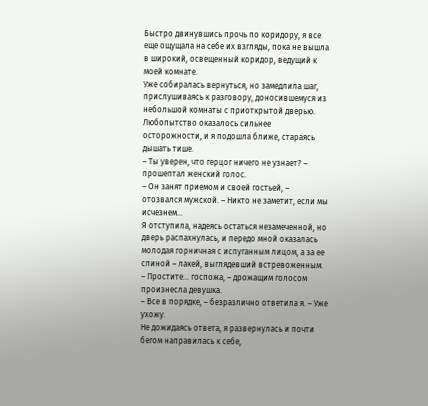Быстро двинувшись прочь по коридору, я все еще ощущала на себе их взгляды, пока не вышла в широкий, освещенный коридор, ведущий к моей комнате.
Уже собиралась вернуться, но замедлила шаг, прислушиваясь к разговору, доносившемуся из небольшой комнаты с приоткрытой дверью. Любопытство оказалось сильнее осторожности, и я подошла ближе, стараясь дышать тише.
– Ты уверен, что герцог ничего не узнает? – прошептал женский голос.
– Он занят приемом и своей гостьей, – отозвался мужской. – Никто не заметит, если мы исчезнем…
Я отступила, надеясь остаться незамеченной, но дверь распахнулась, и передо мной оказалась молодая горничная с испуганным лицом, а за ее спиной – лакей, выглядевший встревоженным.
– Простите… госпожа, – дрожащим голосом произнесла девушка.
– Все в порядке, – безразлично ответила я. – Уже ухожу.
Не дожидаясь ответа, я развернулась и почти бегом направилась к себе,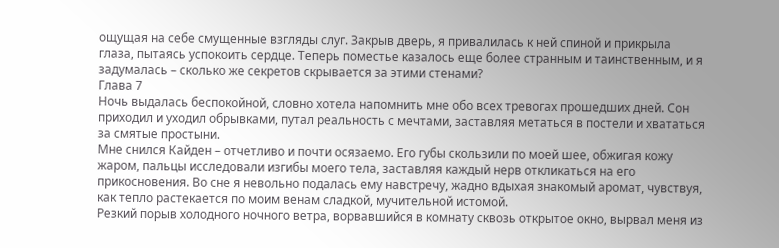ощущая на себе смущенные взгляды слуг. Закрыв дверь, я привалилась к ней спиной и прикрыла глаза, пытаясь успокоить сердце. Теперь поместье казалось еще более странным и таинственным, и я задумалась – сколько же секретов скрывается за этими стенами?
Глава 7
Ночь выдалась беспокойной, словно хотела напомнить мне обо всех тревогах прошедших дней. Сон приходил и уходил обрывками, путал реальность с мечтами, заставляя метаться в постели и хвататься за смятые простыни.
Мне снился Кайден – отчетливо и почти осязаемо. Его губы скользили по моей шее, обжигая кожу жаром, пальцы исследовали изгибы моего тела, заставляя каждый нерв откликаться на его прикосновения. Во сне я невольно подалась ему навстречу, жадно вдыхая знакомый аромат, чувствуя, как тепло растекается по моим венам сладкой, мучительной истомой.
Резкий порыв холодного ночного ветра, ворвавшийся в комнату сквозь открытое окно, вырвал меня из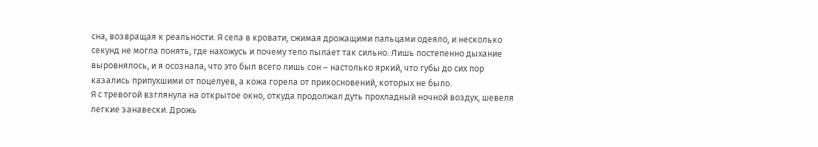сна, возвращая к реальности. Я села в кровати, сжимая дрожащими пальцами одеяло, и несколько секунд не могла понять, где нахожусь и почему тело пылает так сильно. Лишь постепенно дыхание выровнялось, и я осознала, что это был всего лишь сон – настолько яркий, что губы до сих пор казались припухшими от поцелуев, а кожа горела от прикосновений, которых не было.
Я с тревогой взглянула на открытое окно, откуда продолжал дуть прохладный ночной воздух, шевеля легкие занавески. Дрожь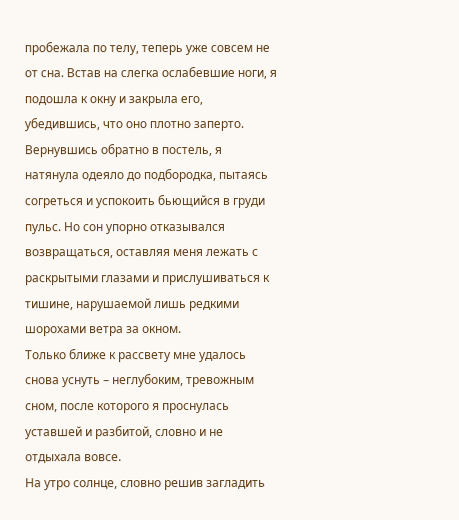пробежала по телу, теперь уже совсем не от сна. Встав на слегка ослабевшие ноги, я подошла к окну и закрыла его, убедившись, что оно плотно заперто.
Вернувшись обратно в постель, я натянула одеяло до подбородка, пытаясь согреться и успокоить бьющийся в груди пульс. Но сон упорно отказывался возвращаться, оставляя меня лежать с раскрытыми глазами и прислушиваться к тишине, нарушаемой лишь редкими шорохами ветра за окном.
Только ближе к рассвету мне удалось снова уснуть – неглубоким, тревожным сном, после которого я проснулась уставшей и разбитой, словно и не отдыхала вовсе.
На утро солнце, словно решив загладить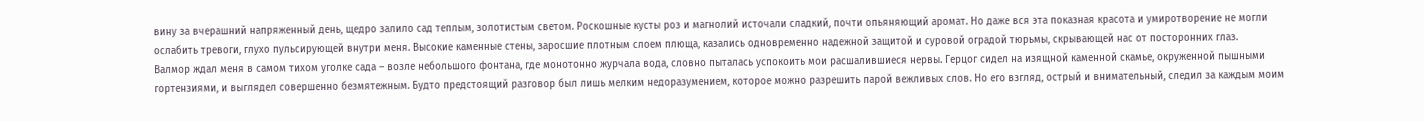вину за вчерашний напряженный день, щедро залило сад теплым, золотистым светом. Роскошные кусты роз и магнолий источали сладкий, почти опьяняющий аромат. Но даже вся эта показная красота и умиротворение не могли ослабить тревоги, глухо пульсирующей внутри меня. Высокие каменные стены, заросшие плотным слоем плюща, казались одновременно надежной защитой и суровой оградой тюрьмы, скрывающей нас от посторонних глаз.
Валмор ждал меня в самом тихом уголке сада – возле небольшого фонтана, где монотонно журчала вода, словно пыталась успокоить мои расшалившиеся нервы. Герцог сидел на изящной каменной скамье, окруженной пышными гортензиями, и выглядел совершенно безмятежным. Будто предстоящий разговор был лишь мелким недоразумением, которое можно разрешить парой вежливых слов. Но его взгляд, острый и внимательный, следил за каждым моим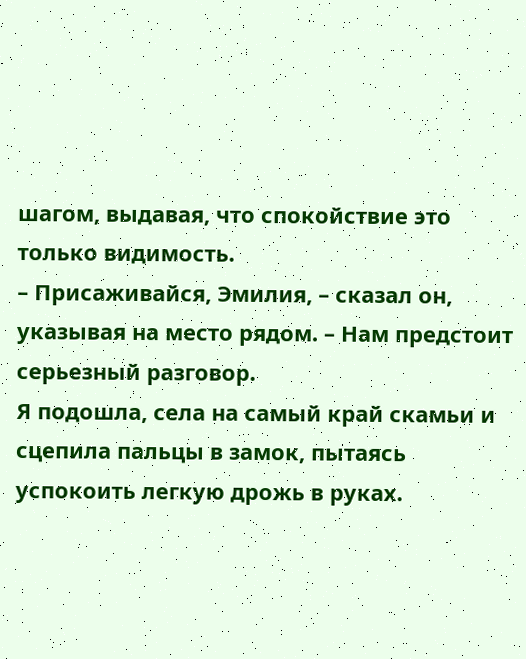шагом, выдавая, что спокойствие это только видимость.
– Присаживайся, Эмилия, – сказал он, указывая на место рядом. – Нам предстоит серьезный разговор.
Я подошла, села на самый край скамьи и сцепила пальцы в замок, пытаясь успокоить легкую дрожь в руках.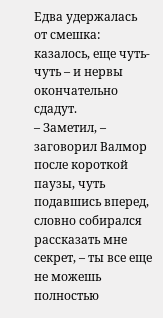Едва удержалась от смешка: казалось, еще чуть-чуть – и нервы окончательно сдадут.
– Заметил, – заговорил Валмор после короткой паузы, чуть подавшись вперед, словно собирался рассказать мне секрет, – ты все еще не можешь полностью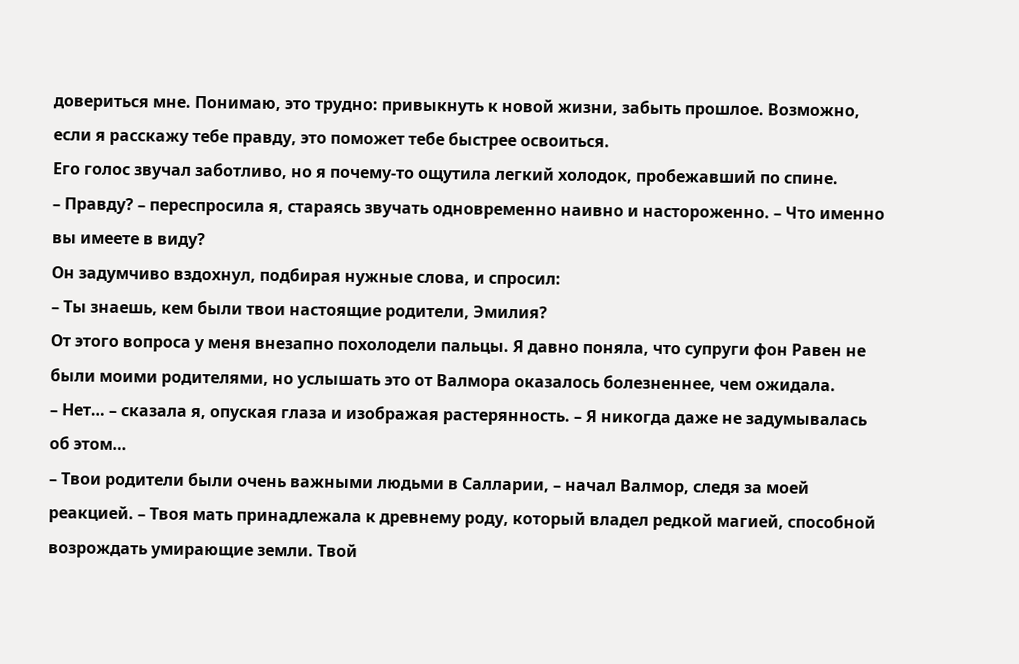довериться мне. Понимаю, это трудно: привыкнуть к новой жизни, забыть прошлое. Возможно, если я расскажу тебе правду, это поможет тебе быстрее освоиться.
Его голос звучал заботливо, но я почему-то ощутила легкий холодок, пробежавший по спине.
– Правду? – переспросила я, стараясь звучать одновременно наивно и настороженно. – Что именно вы имеете в виду?
Он задумчиво вздохнул, подбирая нужные слова, и спросил:
– Ты знаешь, кем были твои настоящие родители, Эмилия?
От этого вопроса у меня внезапно похолодели пальцы. Я давно поняла, что супруги фон Равен не были моими родителями, но услышать это от Валмора оказалось болезненнее, чем ожидала.
– Нет… – сказала я, опуская глаза и изображая растерянность. – Я никогда даже не задумывалась об этом…
– Твои родители были очень важными людьми в Салларии, – начал Валмор, следя за моей реакцией. – Твоя мать принадлежала к древнему роду, который владел редкой магией, способной возрождать умирающие земли. Твой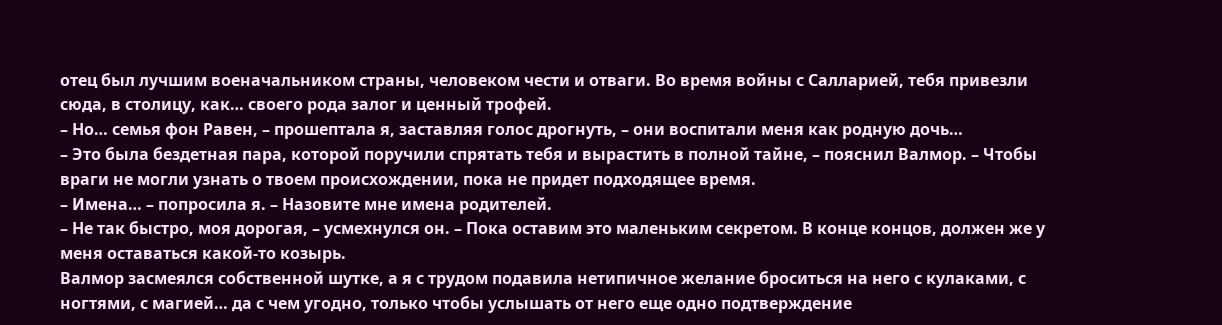отец был лучшим военачальником страны, человеком чести и отваги. Во время войны с Салларией, тебя привезли сюда, в столицу, как… своего рода залог и ценный трофей.
– Но… семья фон Равен, – прошептала я, заставляя голос дрогнуть, – они воспитали меня как родную дочь…
– Это была бездетная пара, которой поручили спрятать тебя и вырастить в полной тайне, – пояснил Валмор. – Чтобы враги не могли узнать о твоем происхождении, пока не придет подходящее время.
– Имена… – попросила я. – Назовите мне имена родителей.
– Не так быстро, моя дорогая, – усмехнулся он. – Пока оставим это маленьким секретом. В конце концов, должен же у меня оставаться какой-то козырь.
Валмор засмеялся собственной шутке, а я с трудом подавила нетипичное желание броситься на него с кулаками, с ногтями, с магией… да с чем угодно, только чтобы услышать от него еще одно подтверждение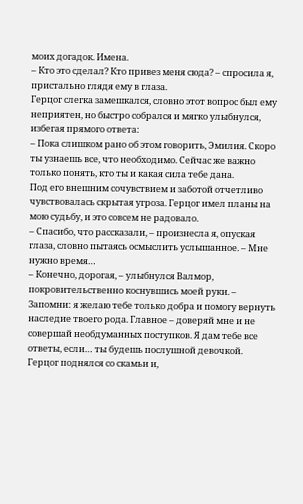моих догадок. Имена.
– Кто это сделал? Кто привез меня сюда? – спросила я, пристально глядя ему в глаза.
Герцог слегка замешкался, словно этот вопрос был ему неприятен, но быстро собрался и мягко улыбнулся, избегая прямого ответа:
– Пока слишком рано об этом говорить, Эмилия. Скоро ты узнаешь все, что необходимо. Сейчас же важно только понять, кто ты и какая сила тебе дана.
Под его внешним сочувствием и заботой отчетливо чувствовалась скрытая угроза. Герцог имел планы на мою судьбу, и это совсем не радовало.
– Спасибо, что рассказали, – произнесла я, опуская глаза, словно пытаясь осмыслить услышанное. – Мне нужно время…
– Конечно, дорогая, – улыбнулся Валмор, покровительственно коснувшись моей руки. – Запомни: я желаю тебе только добра и помогу вернуть наследие твоего рода. Главное – доверяй мне и не совершай необдуманных поступков. Я дам тебе все ответы, если… ты будешь послушной девочкой.
Герцог поднялся со скамьи и,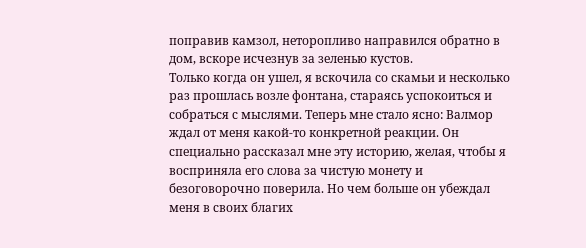поправив камзол, неторопливо направился обратно в дом, вскоре исчезнув за зеленью кустов.
Только когда он ушел, я вскочила со скамьи и несколько раз прошлась возле фонтана, стараясь успокоиться и собраться с мыслями. Теперь мне стало ясно: Валмор ждал от меня какой-то конкретной реакции. Он специально рассказал мне эту историю, желая, чтобы я восприняла его слова за чистую монету и безоговорочно поверила. Но чем больше он убеждал меня в своих благих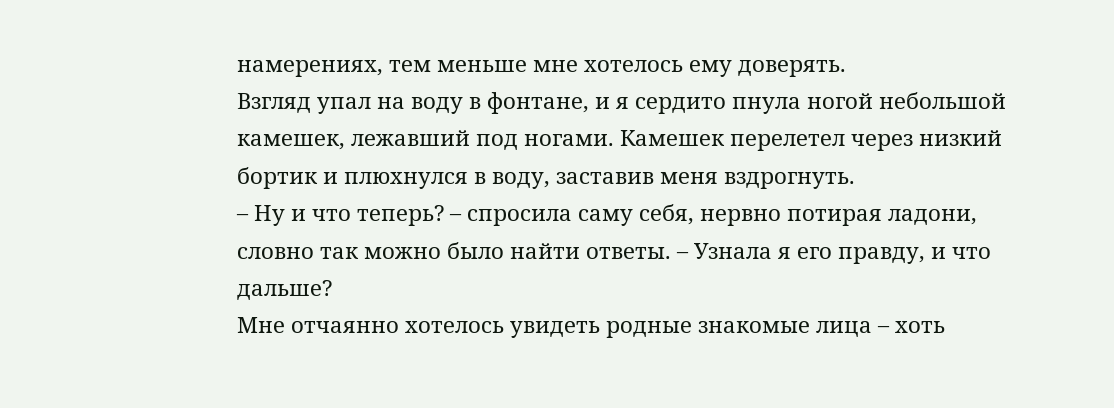намерениях, тем меньше мне хотелось ему доверять.
Взгляд упал на воду в фонтане, и я сердито пнула ногой небольшой камешек, лежавший под ногами. Камешек перелетел через низкий бортик и плюхнулся в воду, заставив меня вздрогнуть.
– Ну и что теперь? – спросила саму себя, нервно потирая ладони, словно так можно было найти ответы. – Узнала я его правду, и что дальше?
Мне отчаянно хотелось увидеть родные знакомые лица – хоть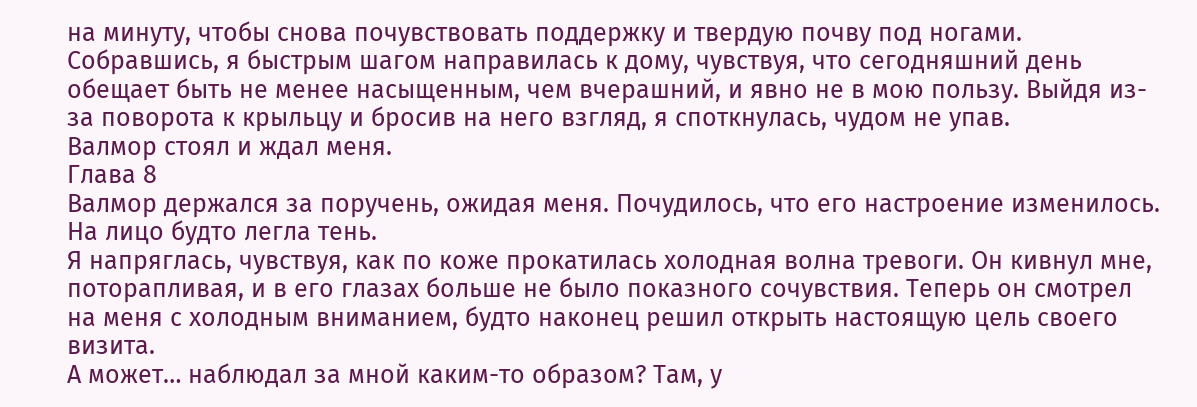на минуту, чтобы снова почувствовать поддержку и твердую почву под ногами.
Собравшись, я быстрым шагом направилась к дому, чувствуя, что сегодняшний день обещает быть не менее насыщенным, чем вчерашний, и явно не в мою пользу. Выйдя из-за поворота к крыльцу и бросив на него взгляд, я споткнулась, чудом не упав.
Валмор стоял и ждал меня.
Глава 8
Валмор держался за поручень, ожидая меня. Почудилось, что его настроение изменилось. На лицо будто легла тень.
Я напряглась, чувствуя, как по коже прокатилась холодная волна тревоги. Он кивнул мне, поторапливая, и в его глазах больше не было показного сочувствия. Теперь он смотрел на меня с холодным вниманием, будто наконец решил открыть настоящую цель своего визита.
А может… наблюдал за мной каким-то образом? Там, у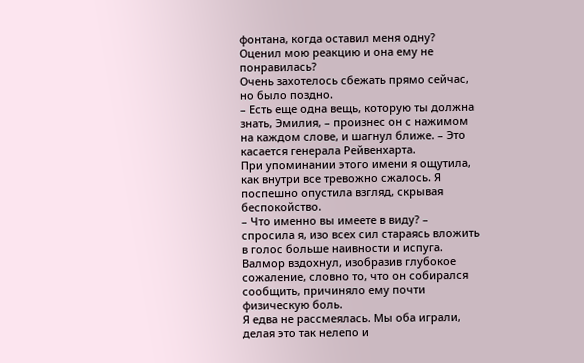фонтана, когда оставил меня одну? Оценил мою реакцию и она ему не понравилась?
Очень захотелось сбежать прямо сейчас, но было поздно.
– Есть еще одна вещь, которую ты должна знать, Эмилия, – произнес он с нажимом на каждом слове, и шагнул ближе. – Это касается генерала Рейвенхарта.
При упоминании этого имени я ощутила, как внутри все тревожно сжалось. Я поспешно опустила взгляд, скрывая беспокойство.
– Что именно вы имеете в виду? – спросила я, изо всех сил стараясь вложить в голос больше наивности и испуга.
Валмор вздохнул, изобразив глубокое сожаление, словно то, что он собирался сообщить, причиняло ему почти физическую боль.
Я едва не рассмеялась. Мы оба играли, делая это так нелепо и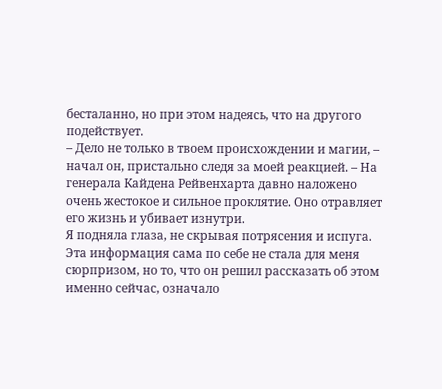бесталанно, но при этом надеясь, что на другого подействует.
– Дело не только в твоем происхождении и магии, – начал он, пристально следя за моей реакцией. – На генерала Кайдена Рейвенхарта давно наложено очень жестокое и сильное проклятие. Оно отравляет его жизнь и убивает изнутри.
Я подняла глаза, не скрывая потрясения и испуга. Эта информация сама по себе не стала для меня сюрпризом, но то, что он решил рассказать об этом именно сейчас, означало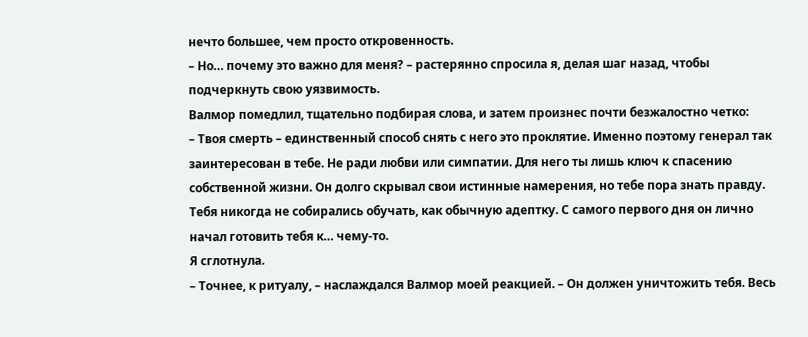нечто большее, чем просто откровенность.
– Но… почему это важно для меня? – растерянно спросила я, делая шаг назад, чтобы подчеркнуть свою уязвимость.
Валмор помедлил, тщательно подбирая слова, и затем произнес почти безжалостно четко:
– Твоя смерть – единственный способ снять с него это проклятие. Именно поэтому генерал так заинтересован в тебе. Не ради любви или симпатии. Для него ты лишь ключ к спасению собственной жизни. Он долго скрывал свои истинные намерения, но тебе пора знать правду. Тебя никогда не собирались обучать, как обычную адептку. С самого первого дня он лично начал готовить тебя к… чему-то.
Я сглотнула.
– Точнее, к ритуалу, – наслаждался Валмор моей реакцией. – Он должен уничтожить тебя. Весь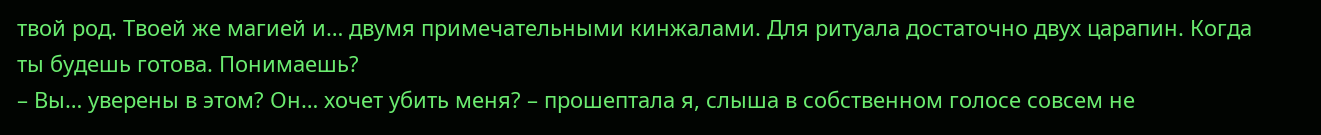твой род. Твоей же магией и… двумя примечательными кинжалами. Для ритуала достаточно двух царапин. Когда ты будешь готова. Понимаешь?
– Вы… уверены в этом? Он… хочет убить меня? – прошептала я, слыша в собственном голосе совсем не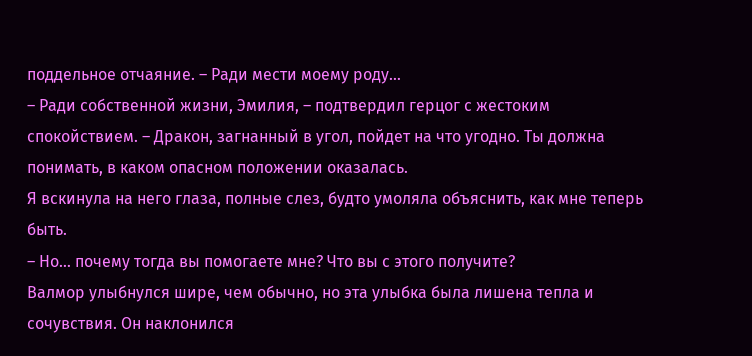поддельное отчаяние. – Ради мести моему роду…
– Ради собственной жизни, Эмилия, – подтвердил герцог с жестоким спокойствием. – Дракон, загнанный в угол, пойдет на что угодно. Ты должна понимать, в каком опасном положении оказалась.
Я вскинула на него глаза, полные слез, будто умоляла объяснить, как мне теперь быть.
– Но… почему тогда вы помогаете мне? Что вы с этого получите?
Валмор улыбнулся шире, чем обычно, но эта улыбка была лишена тепла и сочувствия. Он наклонился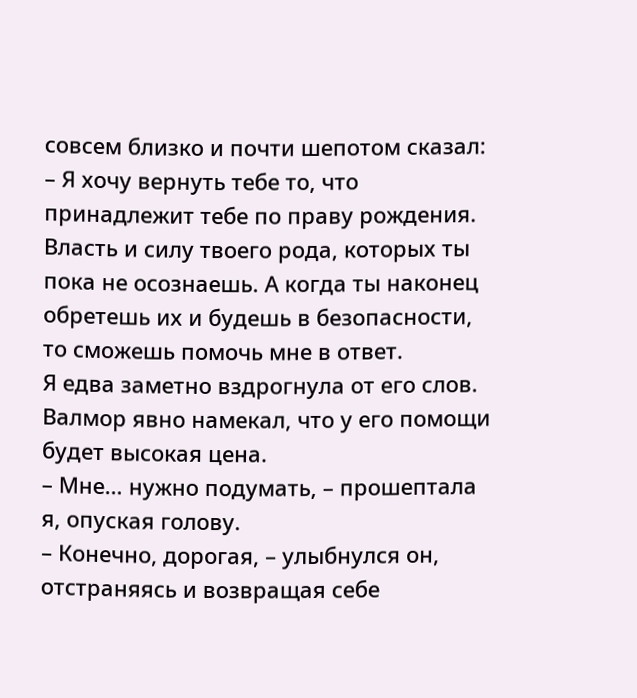совсем близко и почти шепотом сказал:
– Я хочу вернуть тебе то, что принадлежит тебе по праву рождения. Власть и силу твоего рода, которых ты пока не осознаешь. А когда ты наконец обретешь их и будешь в безопасности, то сможешь помочь мне в ответ.
Я едва заметно вздрогнула от его слов. Валмор явно намекал, что у его помощи будет высокая цена.
– Мне… нужно подумать, – прошептала я, опуская голову.
– Конечно, дорогая, – улыбнулся он, отстраняясь и возвращая себе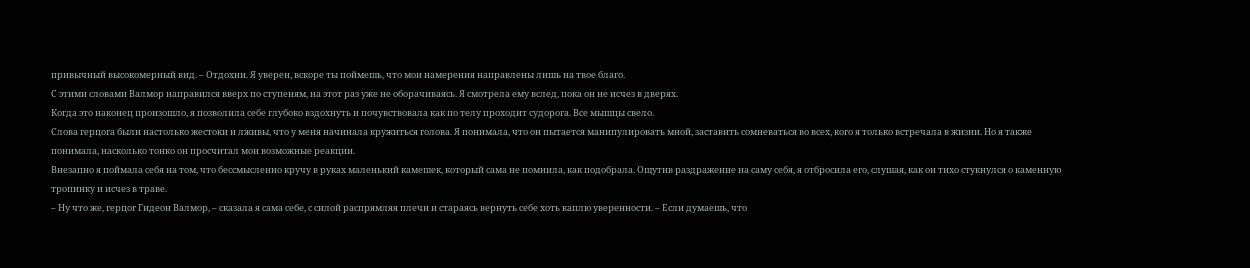привычный высокомерный вид. – Отдохни. Я уверен, вскоре ты поймешь, что мои намерения направлены лишь на твое благо.
С этими словами Валмор направился вверх по ступеням, на этот раз уже не оборачиваясь. Я смотрела ему вслед, пока он не исчез в дверях.
Когда это наконец произошло, я позволила себе глубоко вздохнуть и почувствовала как по телу проходит судорога. Все мышцы свело.
Слова герцога были настолько жестоки и лживы, что у меня начинала кружиться голова. Я понимала, что он пытается манипулировать мной, заставить сомневаться во всех, кого я только встречала в жизни. Но я также понимала, насколько тонко он просчитал мои возможные реакции.
Внезапно я поймала себя на том, что бессмысленно кручу в руках маленький камешек, который сама не помнила, как подобрала. Ощутив раздражение на саму себя, я отбросила его, слушая, как он тихо стукнулся о каменную тропинку и исчез в траве.
– Ну что же, герцог Гидеон Валмор, – сказала я сама себе, с силой распрямляя плечи и стараясь вернуть себе хоть каплю уверенности. – Если думаешь, что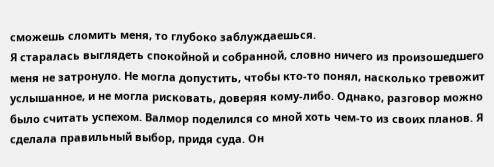сможешь сломить меня, то глубоко заблуждаешься.
Я старалась выглядеть спокойной и собранной, словно ничего из произошедшего меня не затронуло. Не могла допустить, чтобы кто-то понял, насколько тревожит услышанное, и не могла рисковать, доверяя кому-либо. Однако, разговор можно было считать успехом. Валмор поделился со мной хоть чем-то из своих планов. Я сделала правильный выбор, придя суда. Он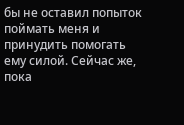бы не оставил попыток поймать меня и принудить помогать ему силой. Сейчас же, пока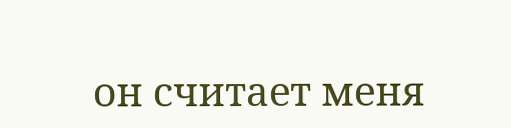он считает меня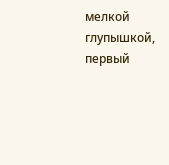мелкой глупышкой, первый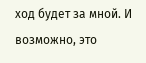ход будет за мной. И возможно, это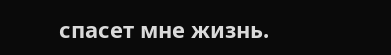спасет мне жизнь.